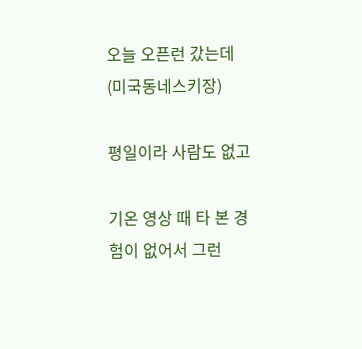오늘 오픈런 갔는데 (미국동네스키장)

평일이라 사람도 없고

기온 영상 때 타 본 경험이 없어서 그런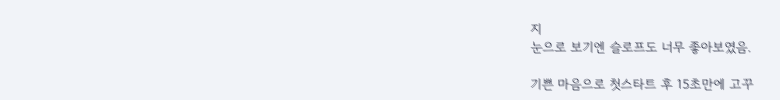지
눈으로 보기엔 슬로프도 너무 좋아보였음.

기쁜 마음으로 첫스타트 후 15초만에 고꾸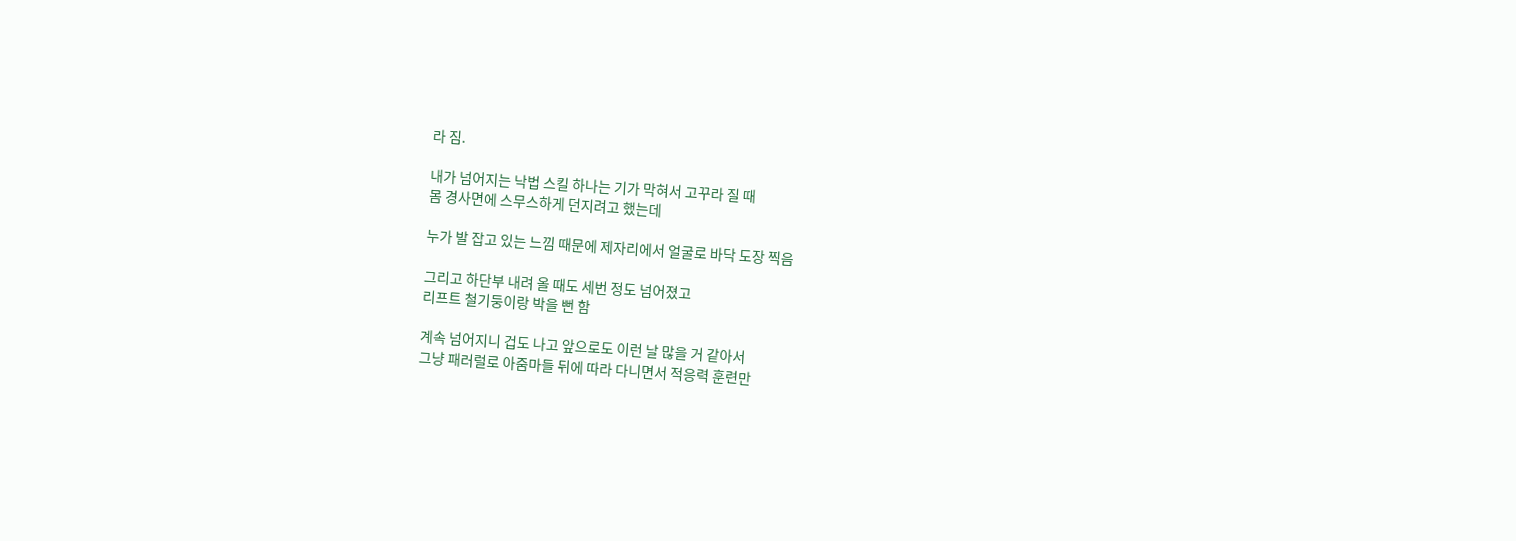라 짐.

내가 넘어지는 낙법 스킬 하나는 기가 막혀서 고꾸라 질 때
몸 경사면에 스무스하게 던지려고 했는데

누가 발 잡고 있는 느낌 때문에 제자리에서 얼굴로 바닥 도장 찍음

그리고 하단부 내려 올 때도 세번 정도 넘어졌고
리프트 철기둥이랑 박을 뻔 함

계속 넘어지니 겁도 나고 앞으로도 이런 날 많을 거 같아서
그냥 패러럴로 아줌마들 뒤에 따라 다니면서 적응력 훈련만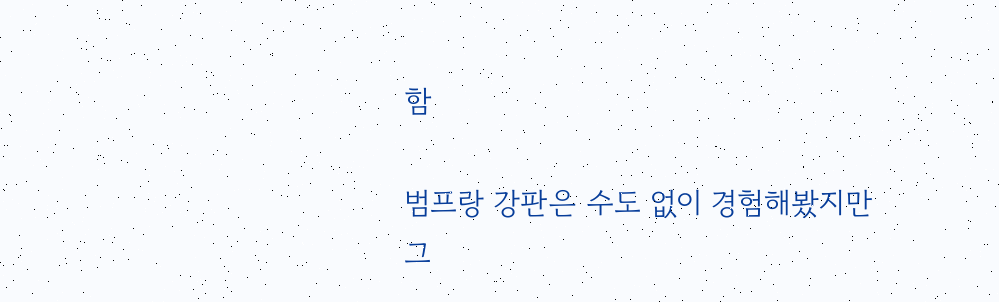함

범프랑 강판은 수도 없이 경험해봤지만
그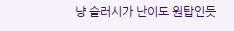냥 슬러시가 난이도 원탑인듯